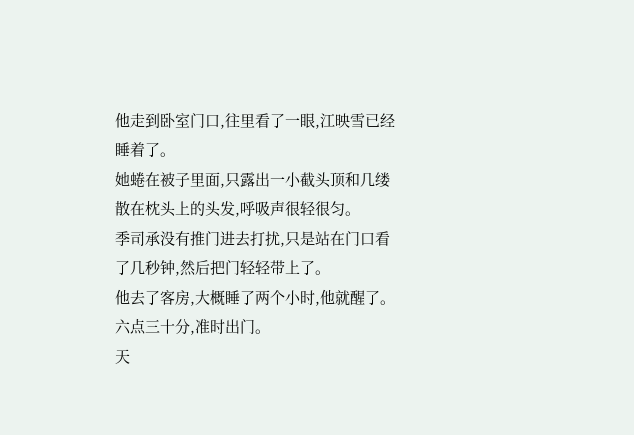他走到卧室门口,往里看了一眼,江映雪已经睡着了。
她蜷在被子里面,只露出一小截头顶和几缕散在枕头上的头发,呼吸声很轻很匀。
季司承没有推门进去打扰,只是站在门口看了几秒钟,然后把门轻轻带上了。
他去了客房,大概睡了两个小时,他就醒了。
六点三十分,准时出门。
天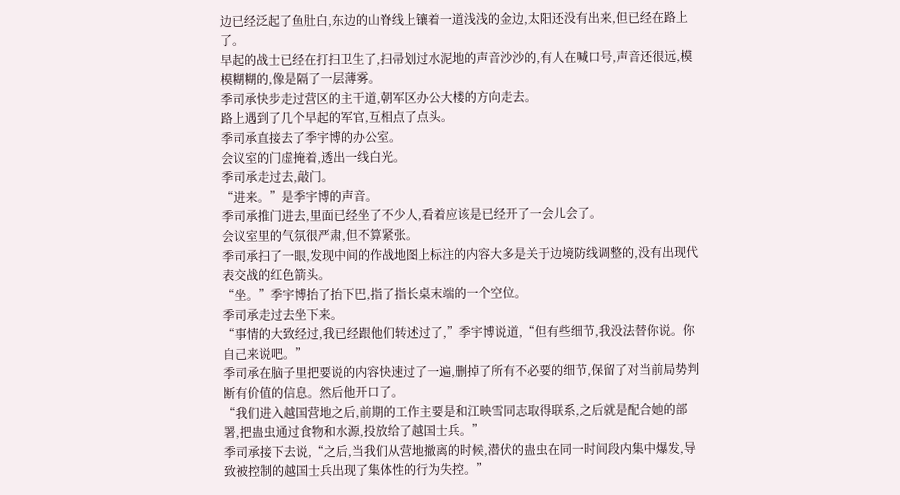边已经泛起了鱼肚白,东边的山脊线上镶着一道浅浅的金边,太阳还没有出来,但已经在路上了。
早起的战士已经在打扫卫生了,扫帚划过水泥地的声音沙沙的,有人在喊口号,声音还很远,模模糊糊的,像是隔了一层薄雾。
季司承快步走过营区的主干道,朝军区办公大楼的方向走去。
路上遇到了几个早起的军官,互相点了点头。
季司承直接去了季宇博的办公室。
会议室的门虚掩着,透出一线白光。
季司承走过去,敲门。
“进来。”是季宇博的声音。
季司承推门进去,里面已经坐了不少人,看着应该是已经开了一会儿会了。
会议室里的气氛很严肃,但不算紧张。
季司承扫了一眼,发现中间的作战地图上标注的内容大多是关于边境防线调整的,没有出现代表交战的红色箭头。
“坐。”季宇博抬了抬下巴,指了指长桌末端的一个空位。
季司承走过去坐下来。
“事情的大致经过,我已经跟他们转述过了,”季宇博说道,“但有些细节,我没法替你说。你自己来说吧。”
季司承在脑子里把要说的内容快速过了一遍,删掉了所有不必要的细节,保留了对当前局势判断有价值的信息。然后他开口了。
“我们进入越国营地之后,前期的工作主要是和江映雪同志取得联系,之后就是配合她的部署,把蛊虫通过食物和水源,投放给了越国士兵。”
季司承接下去说,“之后,当我们从营地撤离的时候,潜伏的蛊虫在同一时间段内集中爆发,导致被控制的越国士兵出现了集体性的行为失控。”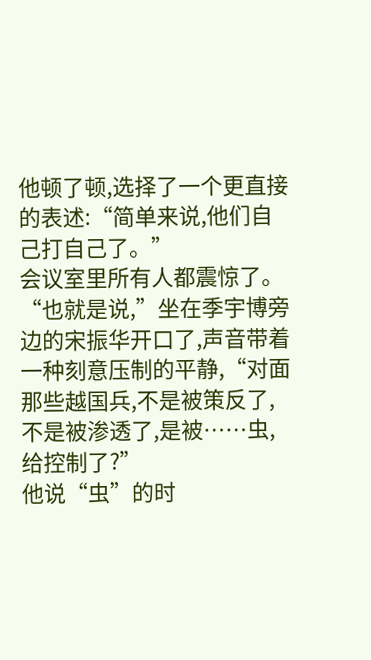他顿了顿,选择了一个更直接的表述:“简单来说,他们自己打自己了。”
会议室里所有人都震惊了。
“也就是说,”坐在季宇博旁边的宋振华开口了,声音带着一种刻意压制的平静,“对面那些越国兵,不是被策反了,不是被渗透了,是被……虫,给控制了?”
他说“虫”的时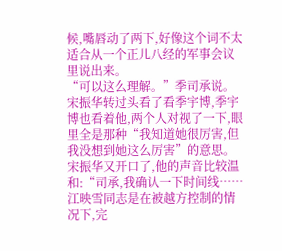候,嘴唇动了两下,好像这个词不太适合从一个正儿八经的军事会议里说出来。
“可以这么理解。”季司承说。
宋振华转过头看了看季宇博,季宇博也看着他,两个人对视了一下,眼里全是那种“我知道她很厉害,但我没想到她这么厉害”的意思。
宋振华又开口了,他的声音比较温和:“司承,我确认一下时间线……江映雪同志是在被越方控制的情况下,完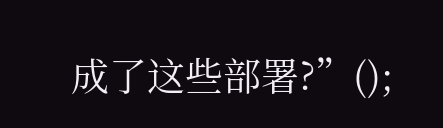成了这些部署?”();